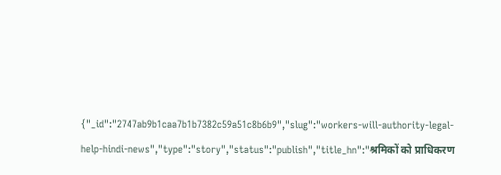{"_id":"2747ab9b1caa7b1b7382c59a51c8b6b9","slug":"workers-will-authority-legal-help-hindi-news","type":"story","status":"publish","title_hn":"श्रमिकों को प्राधिकरण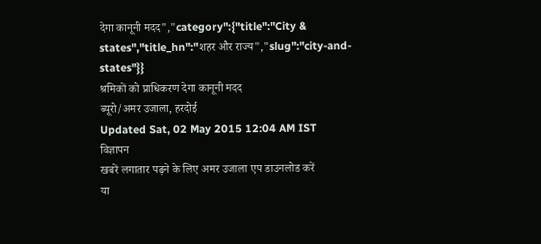देगा कानूनी मदद","category":{"title":"City & states","title_hn":"शहर और राज्य","slug":"city-and-states"}}
श्रमिकों को प्राधिकरण देगा कानूनी मदद
ब्यूरो/अमर उजाला, हरदोई
Updated Sat, 02 May 2015 12:04 AM IST
विज्ञापन
खबरें लगातार पढ़ने के लिए अमर उजाला एप डाउनलोड करें
या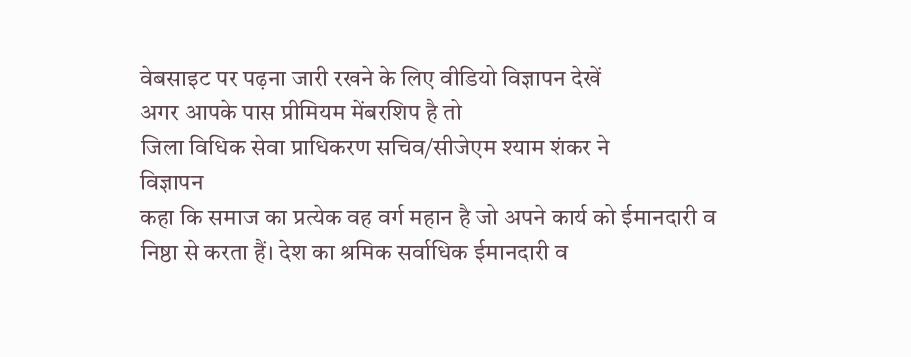वेबसाइट पर पढ़ना जारी रखने के लिए वीडियो विज्ञापन देखें
अगर आपके पास प्रीमियम मेंबरशिप है तो
जिला विधिक सेवा प्राधिकरण सचिव/सीजेएम श्याम शंकर ने
विज्ञापन
कहा कि समाज का प्रत्येक वह वर्ग महान है जो अपने कार्य को ईमानदारी व
निष्ठा से करता हैं। देश का श्रमिक सर्वाधिक ईमानदारी व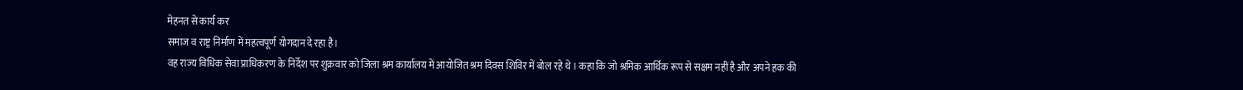मेहनत से कार्य कर
समाज व राष्ट्र निर्माण में महत्वपूर्ण योगदान दे रहा है।
वह राज्य विधिक सेवा प्राधिकरण के निर्देश पर शुक्रवार को जिला श्रम कार्यालय में आयोजित श्रम दिवस शिविर में बोल रहे थे। कहा कि जो श्रमिक आर्थिक रूप से सक्षम नहीं है और अपने हक की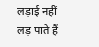लड़ाई नहीं लड़ पाते हैं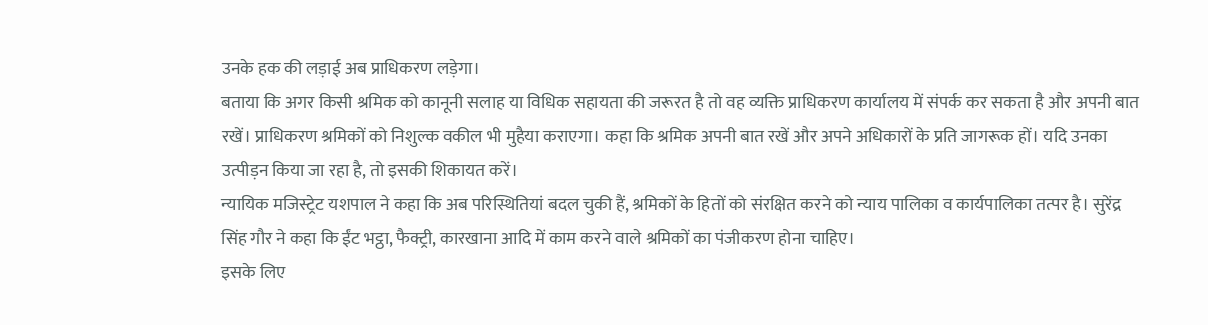उनके हक की लड़ाई अब प्राधिकरण लड़ेगा।
बताया कि अगर किसी श्रमिक को कानूनी सलाह या विधिक सहायता की जरूरत है तो वह व्यक्ति प्राधिकरण कार्यालय में संपर्क कर सकता है और अपनी बात रखें। प्राधिकरण श्रमिकों को निशुल्क वकील भी मुहैया कराएगा। कहा कि श्रमिक अपनी बात रखें और अपने अधिकारों के प्रति जागरूक हों। यदि उनका उत्पीड़न किया जा रहा है, तो इसकी शिकायत करें।
न्यायिक मजिस्ट्रेट यशपाल ने कहा कि अब परिस्थितियां बदल चुकी हैं, श्रमिकों के हितों को संरक्षित करने को न्याय पालिका व कार्यपालिका तत्पर है। सुरेंद्र सिंह गौर ने कहा कि ईंट भट्ठा, फैक्ट्री, कारखाना आदि में काम करने वाले श्रमिकों का पंजीकरण होना चाहिए।
इसके लिए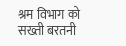श्रम विभाग को सख्ती बरतनी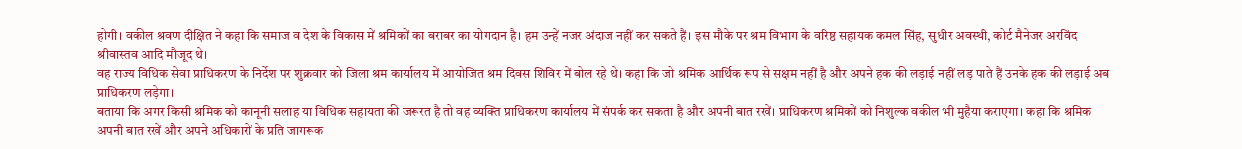होगी। वकील श्रवण दीक्षित ने कहा कि समाज व देश के विकास में श्रमिकों का बराबर का योगदान है। हम उन्हें नजर अंदाज नहीं कर सकते हैं। इस मौके पर श्रम विभाग के वरिष्ठ सहायक कमल सिंह, सुधीर अवस्थी, कोर्ट मैनेजर अरविंद श्रीवास्तव आदि मौजूद थे।
वह राज्य विधिक सेवा प्राधिकरण के निर्देश पर शुक्रवार को जिला श्रम कार्यालय में आयोजित श्रम दिवस शिविर में बोल रहे थे। कहा कि जो श्रमिक आर्थिक रूप से सक्षम नहीं है और अपने हक की लड़ाई नहीं लड़ पाते हैं उनके हक की लड़ाई अब प्राधिकरण लड़ेगा।
बताया कि अगर किसी श्रमिक को कानूनी सलाह या विधिक सहायता की जरूरत है तो वह व्यक्ति प्राधिकरण कार्यालय में संपर्क कर सकता है और अपनी बात रखें। प्राधिकरण श्रमिकों को निशुल्क वकील भी मुहैया कराएगा। कहा कि श्रमिक अपनी बात रखें और अपने अधिकारों के प्रति जागरूक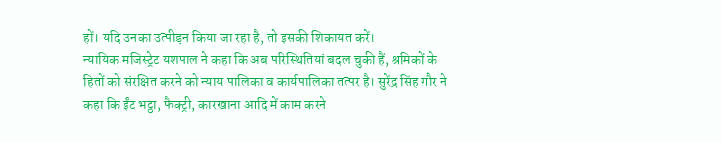हों। यदि उनका उत्पीड़न किया जा रहा है, तो इसकी शिकायत करें।
न्यायिक मजिस्ट्रेट यशपाल ने कहा कि अब परिस्थितियां बदल चुकी हैं, श्रमिकों के हितों को संरक्षित करने को न्याय पालिका व कार्यपालिका तत्पर है। सुरेंद्र सिंह गौर ने कहा कि ईंट भट्ठा, फैक्ट्री, कारखाना आदि में काम करने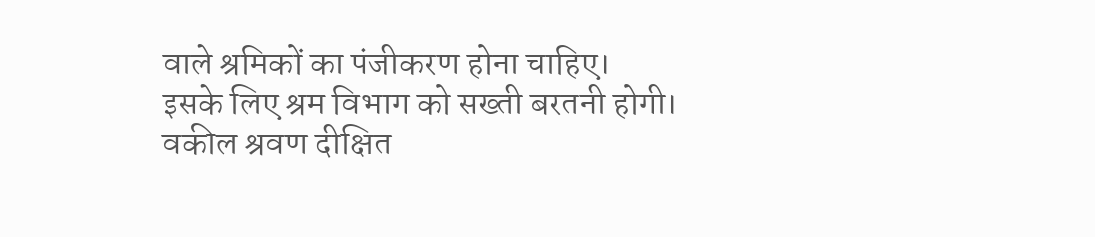वाले श्रमिकों का पंजीकरण होना चाहिए।
इसके लिए श्रम विभाग को सख्ती बरतनी होगी। वकील श्रवण दीक्षित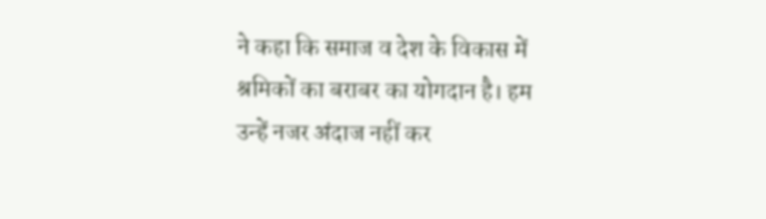ने कहा कि समाज व देश के विकास में श्रमिकों का बराबर का योगदान है। हम उन्हें नजर अंदाज नहीं कर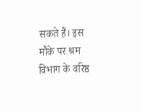सकते हैं। इस मौके पर श्रम विभाग के वरिष्ठ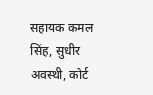सहायक कमल सिंह, सुधीर अवस्थी, कोर्ट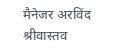मैनेजर अरविंद श्रीवास्तव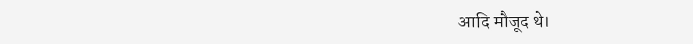आदि मौजूद थे।